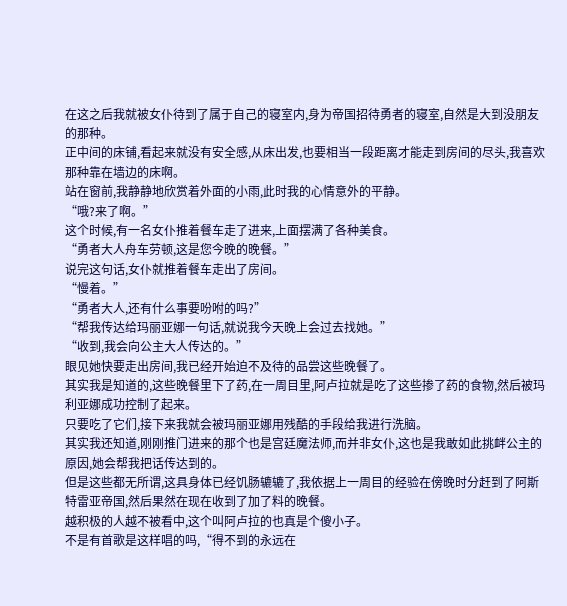在这之后我就被女仆待到了属于自己的寝室内,身为帝国招待勇者的寝室,自然是大到没朋友的那种。
正中间的床铺,看起来就没有安全感,从床出发,也要相当一段距离才能走到房间的尽头,我喜欢那种靠在墙边的床啊。
站在窗前,我静静地欣赏着外面的小雨,此时我的心情意外的平静。
“哦?来了啊。”
这个时候,有一名女仆推着餐车走了进来,上面摆满了各种美食。
“勇者大人舟车劳顿,这是您今晚的晚餐。”
说完这句话,女仆就推着餐车走出了房间。
“慢着。”
“勇者大人,还有什么事要吩咐的吗?”
“帮我传达给玛丽亚娜一句话,就说我今天晚上会过去找她。”
“收到,我会向公主大人传达的。”
眼见她快要走出房间,我已经开始迫不及待的品尝这些晚餐了。
其实我是知道的,这些晚餐里下了药,在一周目里,阿卢拉就是吃了这些掺了药的食物,然后被玛利亚娜成功控制了起来。
只要吃了它们,接下来我就会被玛丽亚娜用残酷的手段给我进行洗脑。
其实我还知道,刚刚推门进来的那个也是宫廷魔法师,而并非女仆,这也是我敢如此挑衅公主的原因,她会帮我把话传达到的。
但是这些都无所谓,这具身体已经饥肠辘辘了,我依据上一周目的经验在傍晚时分赶到了阿斯特雷亚帝国,然后果然在现在收到了加了料的晚餐。
越积极的人越不被看中,这个叫阿卢拉的也真是个傻小子。
不是有首歌是这样唱的吗,“得不到的永远在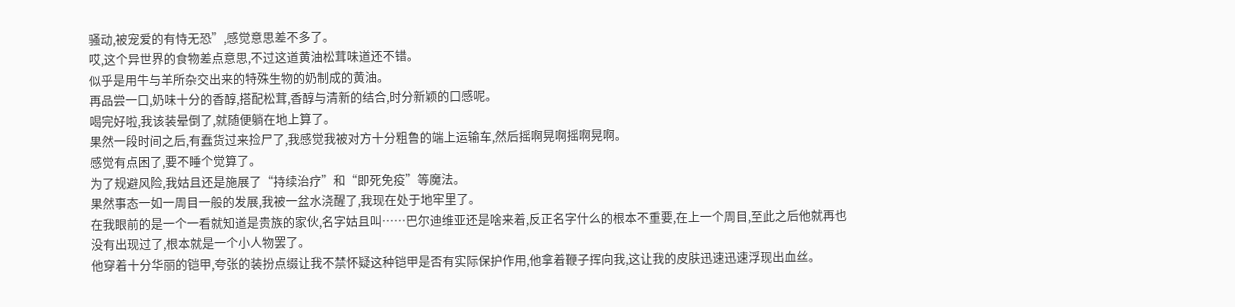骚动,被宠爱的有恃无恐”,感觉意思差不多了。
哎,这个异世界的食物差点意思,不过这道黄油松茸味道还不错。
似乎是用牛与羊所杂交出来的特殊生物的奶制成的黄油。
再品尝一口,奶味十分的香醇,搭配松茸,香醇与清新的结合,时分新颖的口感呢。
喝完好啦,我该装晕倒了,就随便躺在地上算了。
果然一段时间之后,有蠢货过来捡尸了,我感觉我被对方十分粗鲁的端上运输车,然后摇啊晃啊摇啊晃啊。
感觉有点困了,要不睡个觉算了。
为了规避风险,我姑且还是施展了“持续治疗”和“即死免疫”等魔法。
果然事态一如一周目一般的发展,我被一盆水浇醒了,我现在处于地牢里了。
在我眼前的是一个一看就知道是贵族的家伙,名字姑且叫……巴尔迪维亚还是啥来着,反正名字什么的根本不重要,在上一个周目,至此之后他就再也没有出现过了,根本就是一个小人物罢了。
他穿着十分华丽的铠甲,夸张的装扮点缀让我不禁怀疑这种铠甲是否有实际保护作用,他拿着鞭子挥向我,这让我的皮肤迅速迅速浮现出血丝。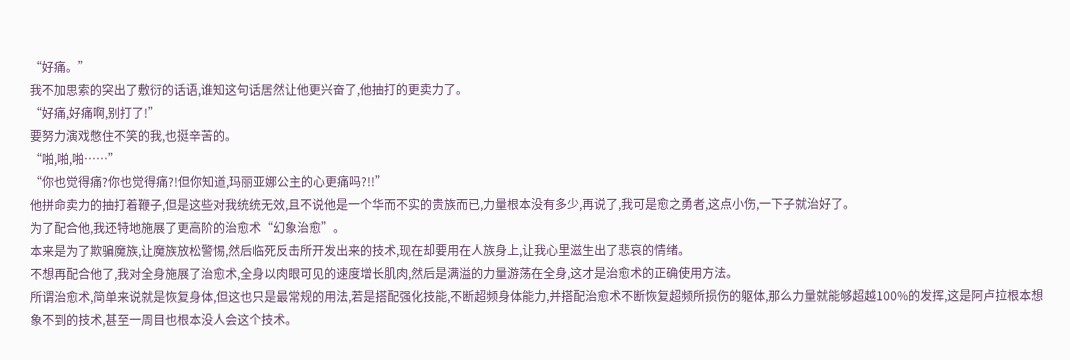“好痛。”
我不加思索的突出了敷衍的话语,谁知这句话居然让他更兴奋了,他抽打的更卖力了。
“好痛,好痛啊,别打了!”
要努力演戏憋住不笑的我,也挺辛苦的。
“啪,啪,啪……”
“你也觉得痛?你也觉得痛?!但你知道,玛丽亚娜公主的心更痛吗?!!”
他拼命卖力的抽打着鞭子,但是这些对我统统无效,且不说他是一个华而不实的贵族而已,力量根本没有多少,再说了,我可是愈之勇者,这点小伤,一下子就治好了。
为了配合他,我还特地施展了更高阶的治愈术“幻象治愈”。
本来是为了欺骗魔族,让魔族放松警惕,然后临死反击所开发出来的技术,现在却要用在人族身上,让我心里滋生出了悲哀的情绪。
不想再配合他了,我对全身施展了治愈术,全身以肉眼可见的速度增长肌肉,然后是满溢的力量游荡在全身,这才是治愈术的正确使用方法。
所谓治愈术,简单来说就是恢复身体,但这也只是最常规的用法,若是搭配强化技能,不断超频身体能力,并搭配治愈术不断恢复超频所损伤的躯体,那么力量就能够超越100%的发挥,这是阿卢拉根本想象不到的技术,甚至一周目也根本没人会这个技术。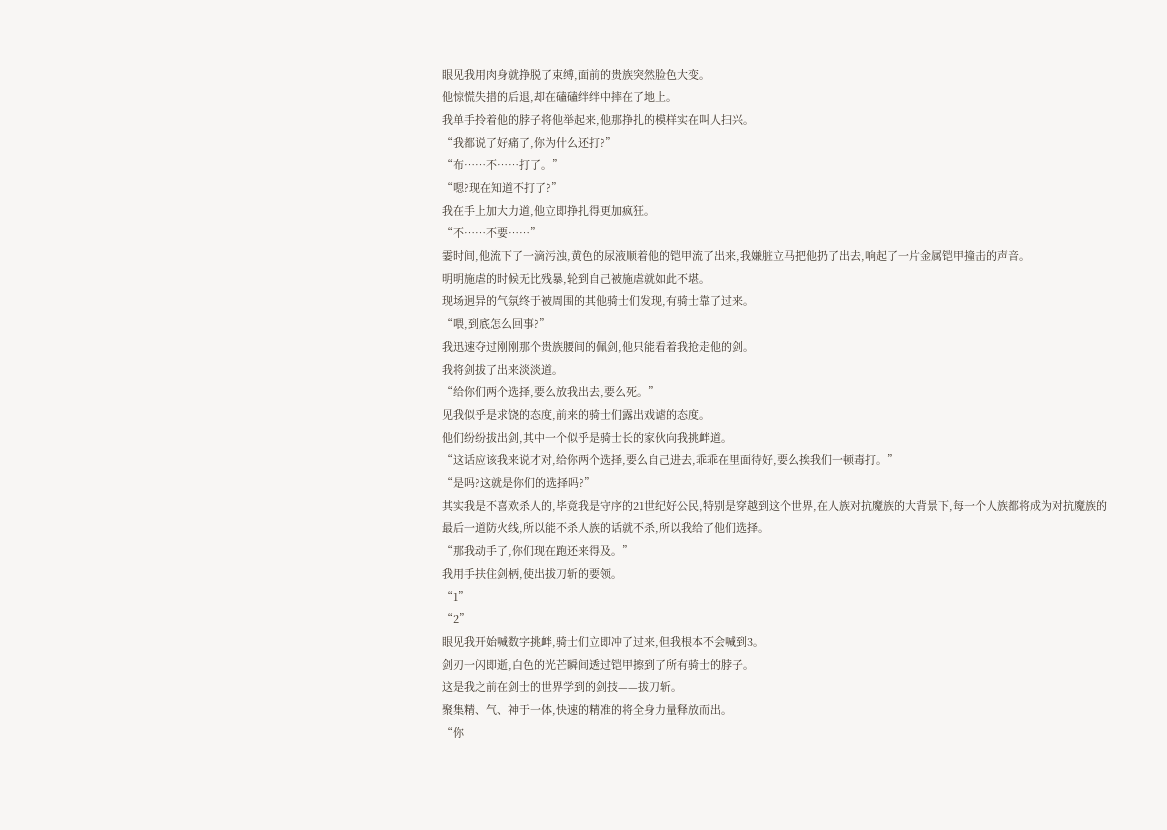眼见我用肉身就挣脱了束缚,面前的贵族突然脸色大变。
他惊慌失措的后退,却在磕磕绊绊中摔在了地上。
我单手拎着他的脖子将他举起来,他那挣扎的模样实在叫人扫兴。
“我都说了好痛了,你为什么还打?”
“布……不……打了。”
“嗯?现在知道不打了?”
我在手上加大力道,他立即挣扎得更加疯狂。
“不……不要……”
霎时间,他流下了一滴污浊,黄色的尿液顺着他的铠甲流了出来,我嫌脏立马把他扔了出去,响起了一片金属铠甲撞击的声音。
明明施虐的时候无比残暴,轮到自己被施虐就如此不堪。
现场迥异的气氛终于被周围的其他骑士们发现,有骑士靠了过来。
“喂,到底怎么回事?”
我迅速夺过刚刚那个贵族腰间的佩剑,他只能看着我抢走他的剑。
我将剑拔了出来淡淡道。
“给你们两个选择,要么放我出去,要么死。”
见我似乎是求饶的态度,前来的骑士们露出戏谑的态度。
他们纷纷拔出剑,其中一个似乎是骑士长的家伙向我挑衅道。
“这话应该我来说才对,给你两个选择,要么自己进去,乖乖在里面待好,要么挨我们一顿毒打。”
“是吗?这就是你们的选择吗?”
其实我是不喜欢杀人的,毕竟我是守序的21世纪好公民,特别是穿越到这个世界,在人族对抗魔族的大背景下,每一个人族都将成为对抗魔族的最后一道防火线,所以能不杀人族的话就不杀,所以我给了他们选择。
“那我动手了,你们现在跑还来得及。”
我用手扶住剑柄,使出拔刀斩的要领。
“1”
“2”
眼见我开始喊数字挑衅,骑士们立即冲了过来,但我根本不会喊到3。
剑刃一闪即逝,白色的光芒瞬间透过铠甲擦到了所有骑士的脖子。
这是我之前在剑士的世界学到的剑技——拔刀斩。
聚集精、气、神于一体,快速的精准的将全身力量释放而出。
“你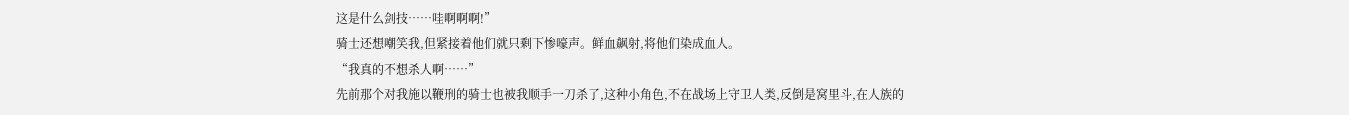这是什么剑技……哇啊啊啊!”
骑士还想嘲笑我,但紧接着他们就只剩下惨嚎声。鲜血飙射,将他们染成血人。
“我真的不想杀人啊……”
先前那个对我施以鞭刑的骑士也被我顺手一刀杀了,这种小角色,不在战场上守卫人类,反倒是窝里斗,在人族的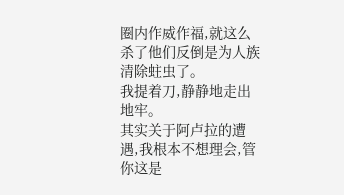圈内作威作福,就这么杀了他们反倒是为人族清除蛀虫了。
我提着刀,静静地走出地牢。
其实关于阿卢拉的遭遇,我根本不想理会,管你这是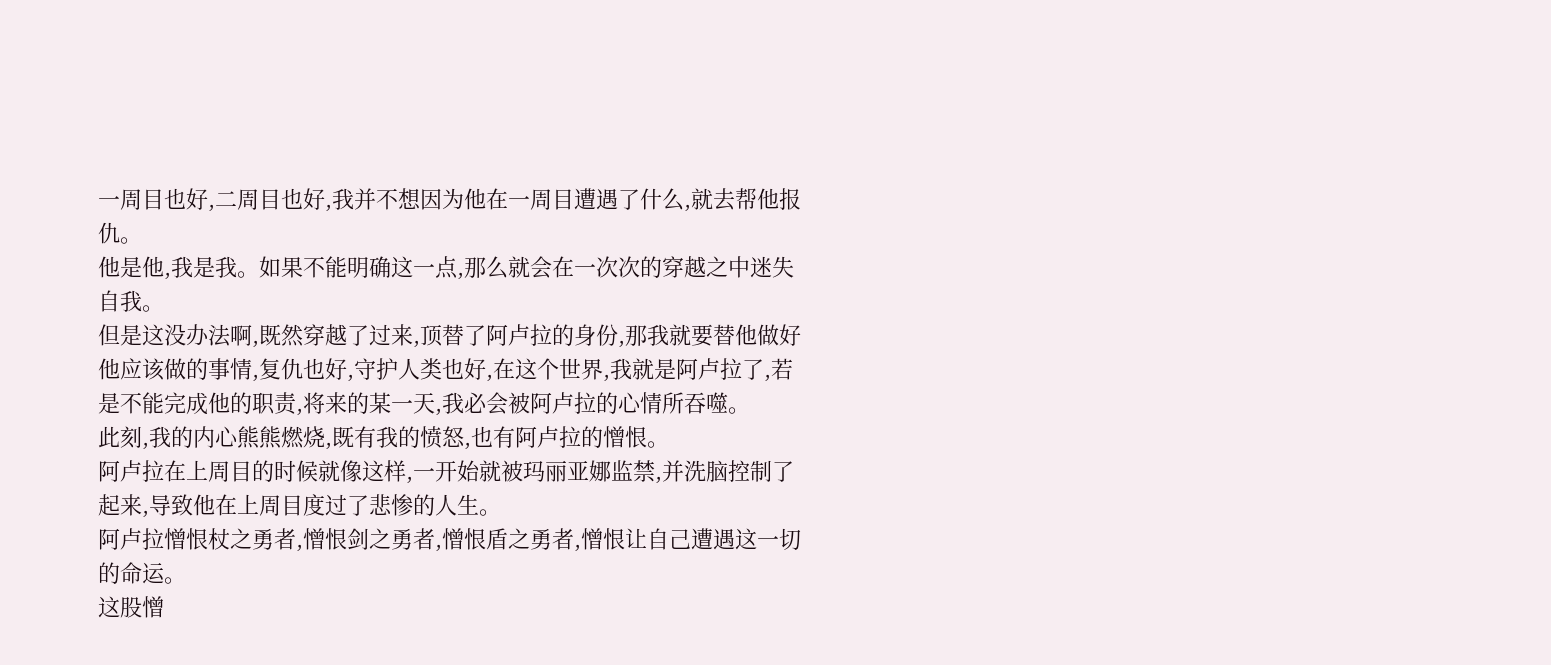一周目也好,二周目也好,我并不想因为他在一周目遭遇了什么,就去帮他报仇。
他是他,我是我。如果不能明确这一点,那么就会在一次次的穿越之中迷失自我。
但是这没办法啊,既然穿越了过来,顶替了阿卢拉的身份,那我就要替他做好他应该做的事情,复仇也好,守护人类也好,在这个世界,我就是阿卢拉了,若是不能完成他的职责,将来的某一天,我必会被阿卢拉的心情所吞噬。
此刻,我的内心熊熊燃烧,既有我的愤怒,也有阿卢拉的憎恨。
阿卢拉在上周目的时候就像这样,一开始就被玛丽亚娜监禁,并洗脑控制了起来,导致他在上周目度过了悲惨的人生。
阿卢拉憎恨杖之勇者,憎恨剑之勇者,憎恨盾之勇者,憎恨让自己遭遇这一切的命运。
这股憎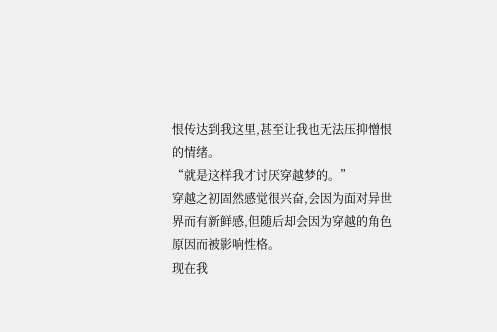恨传达到我这里,甚至让我也无法压抑憎恨的情绪。
“就是这样我才讨厌穿越梦的。”
穿越之初固然感觉很兴奋,会因为面对异世界而有新鲜感,但随后却会因为穿越的角色原因而被影响性格。
现在我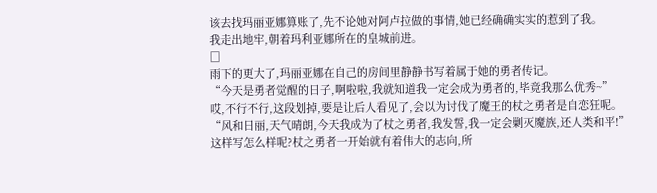该去找玛丽亚娜算账了,先不论她对阿卢拉做的事情,她已经确确实实的惹到了我。
我走出地牢,朝着玛利亚娜所在的皇城前进。
□
雨下的更大了,玛丽亚娜在自己的房间里静静书写着属于她的勇者传记。
“今天是勇者觉醒的日子,啊啦啦,我就知道我一定会成为勇者的,毕竟我那么优秀~”
哎,不行不行,这段划掉,要是让后人看见了,会以为讨伐了魔王的杖之勇者是自恋狂呢。
“风和日丽,天气晴朗,今天我成为了杖之勇者,我发誓,我一定会剿灭魔族,还人类和平!”
这样写怎么样呢?杖之勇者一开始就有着伟大的志向,所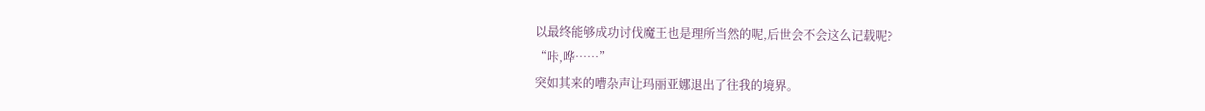以最终能够成功讨伐魔王也是理所当然的呢,后世会不会这么记载呢?
“咔,哗……”
突如其来的嘈杂声让玛丽亚娜退出了往我的境界。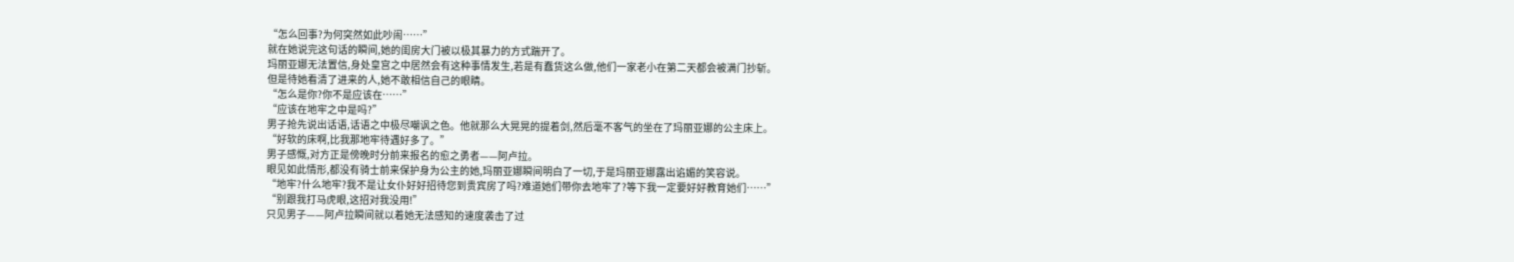“怎么回事?为何突然如此吵闹……”
就在她说完这句话的瞬间,她的闺房大门被以极其暴力的方式踹开了。
玛丽亚娜无法置信,身处皇宫之中居然会有这种事情发生,若是有蠢货这么做,他们一家老小在第二天都会被满门抄斩。
但是待她看清了进来的人,她不敢相信自己的眼睛。
“怎么是你?你不是应该在……”
“应该在地牢之中是吗?”
男子抢先说出话语,话语之中极尽嘲讽之色。他就那么大晃晃的提着剑,然后毫不客气的坐在了玛丽亚娜的公主床上。
“好软的床啊,比我那地牢待遇好多了。”
男子感慨,对方正是傍晚时分前来报名的愈之勇者——阿卢拉。
眼见如此情形,都没有骑士前来保护身为公主的她,玛丽亚娜瞬间明白了一切,于是玛丽亚娜露出谄媚的笑容说。
“地牢?什么地牢?我不是让女仆好好招待您到贵宾房了吗?难道她们带你去地牢了?等下我一定要好好教育她们……”
“别跟我打马虎眼,这招对我没用!”
只见男子——阿卢拉瞬间就以着她无法感知的速度袭击了过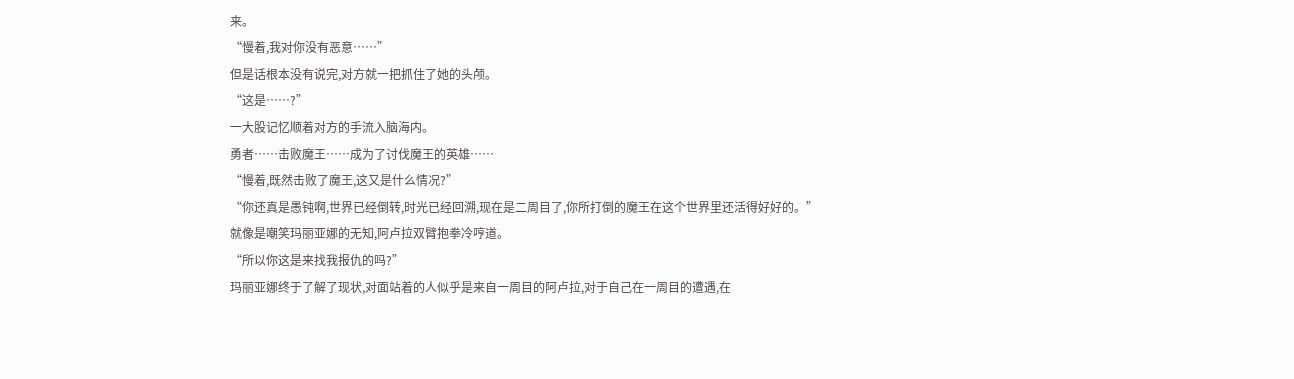来。
“慢着,我对你没有恶意……”
但是话根本没有说完,对方就一把抓住了她的头颅。
“这是……?”
一大股记忆顺着对方的手流入脑海内。
勇者……击败魔王……成为了讨伐魔王的英雄……
“慢着,既然击败了魔王,这又是什么情况?”
“你还真是愚钝啊,世界已经倒转,时光已经回溯,现在是二周目了,你所打倒的魔王在这个世界里还活得好好的。”
就像是嘲笑玛丽亚娜的无知,阿卢拉双臂抱拳冷哼道。
“所以你这是来找我报仇的吗?”
玛丽亚娜终于了解了现状,对面站着的人似乎是来自一周目的阿卢拉,对于自己在一周目的遭遇,在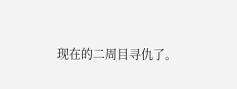现在的二周目寻仇了。